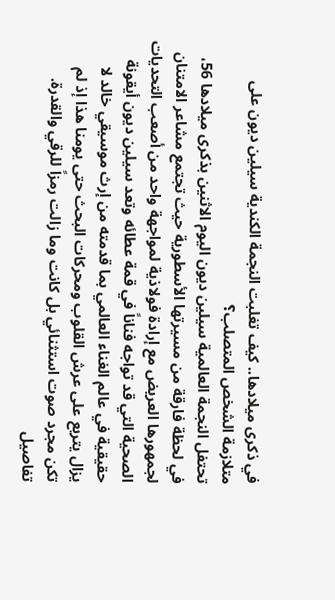في ذكرى ميلادها.. كيف تغلبت النجمة الكندية سيلين ديون على متلازمة الشخص المتصلب؟
تحتفل النجمة العالمية سيلين ديون اليوم الاثنين بذكرى ميلادها 56، في لحظة فارقة من مسيرتها الأسطورية حيث تجتمع مشاعر الامتنان لجمهورها العريض مع إرادة فولاذية لمواجهة واحد من أصعب التحديات الصحية التي قد تواجه فناناً في قمة عطائه وتعد سيلين ديون أيقونة حقيقية في عالم الغناء العالمي بما قدمته من إرث موسيقي خالد لا يزال يتربع على عرش القلوب ومحركات البحث حتى يومنا هذا إذ لم تكن مجرد صوت استثنائي بل كانت وما زالت رمزاً للرقي والقدرة.
تفاصيل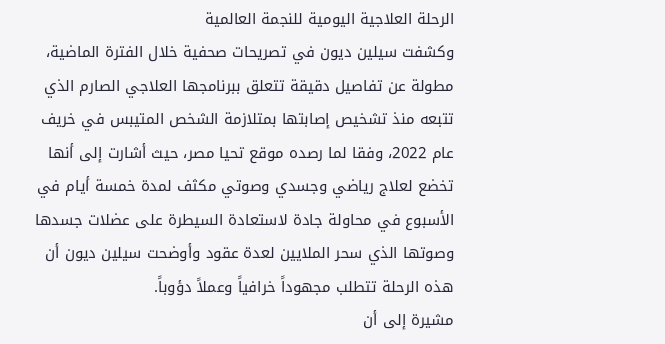الرحلة العلاجية اليومية للنجمة العالمية
وكشفت سيلين ديون في تصريحات صحفية خلال الفترة الماضية، مطولة عن تفاصيل دقيقة تتعلق ببرنامجها العلاجي الصارم الذي تتبعه منذ تشخيص إصابتها بمتلازمة الشخص المتيبس في خريف عام 2022، وفقا لما رصده موقع تحيا مصر، حيث أشارت إلى أنها تخضع لعلاج رياضي وجسدي وصوتي مكثف لمدة خمسة أيام في الأسبوع في محاولة جادة لاستعادة السيطرة على عضلات جسدها وصوتها الذي سحر الملايين لعدة عقود وأوضحت سيلين ديون أن هذه الرحلة تتطلب مجهوداً خرافياً وعملاً دؤوباً.
مشيرة إلى أن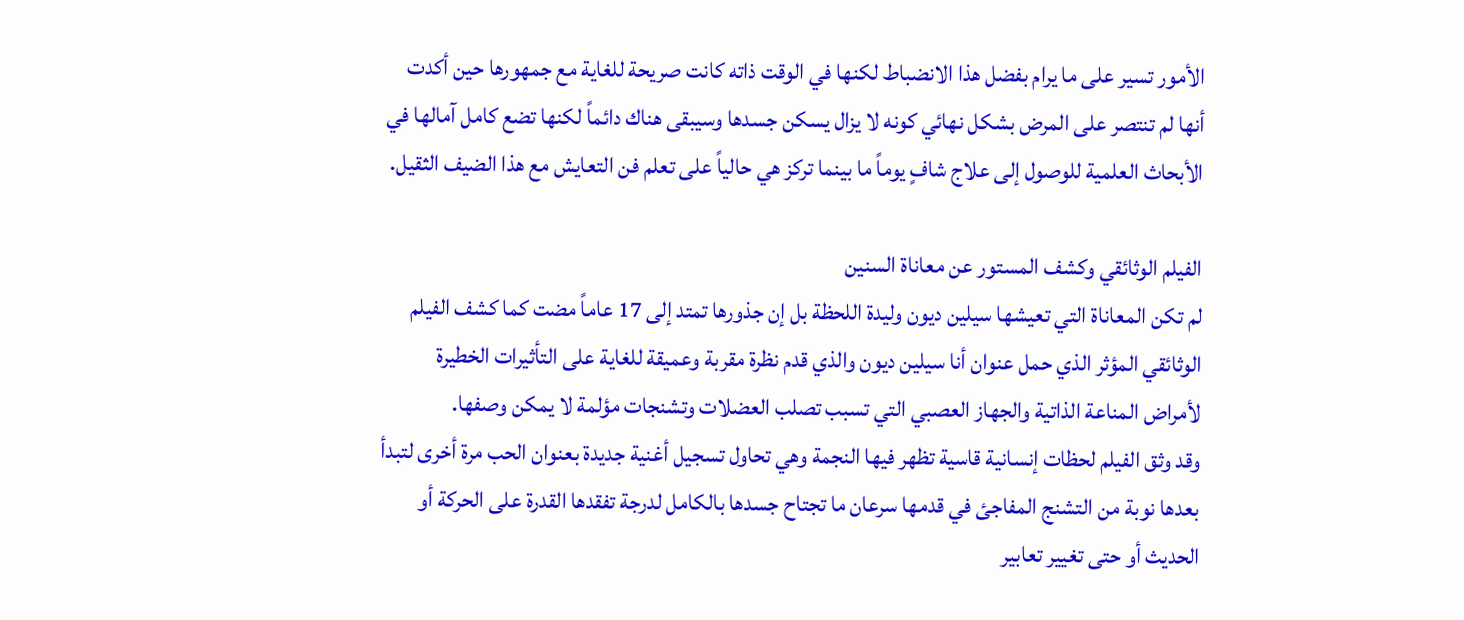الأمور تسير على ما يرام بفضل هذا الانضباط لكنها في الوقت ذاته كانت صريحة للغاية مع جمهورها حين أكدت أنها لم تنتصر على المرض بشكل نهائي كونه لا يزال يسكن جسدها وسيبقى هناك دائماً لكنها تضع كامل آمالها في الأبحاث العلمية للوصول إلى علاج شافٍ يوماً ما بينما تركز هي حالياً على تعلم فن التعايش مع هذا الضيف الثقيل.

الفيلم الوثائقي وكشف المستور عن معاناة السنين
لم تكن المعاناة التي تعيشها سيلين ديون وليدة اللحظة بل إن جذورها تمتد إلى 17 عاماً مضت كما كشف الفيلم الوثائقي المؤثر الذي حمل عنوان أنا سيلين ديون والذي قدم نظرة مقربة وعميقة للغاية على التأثيرات الخطيرة لأمراض المناعة الذاتية والجهاز العصبي التي تسبب تصلب العضلات وتشنجات مؤلمة لا يمكن وصفها.
وقد وثق الفيلم لحظات إنسانية قاسية تظهر فيها النجمة وهي تحاول تسجيل أغنية جديدة بعنوان الحب مرة أخرى لتبدأ بعدها نوبة من التشنج المفاجئ في قدمها سرعان ما تجتاح جسدها بالكامل لدرجة تفقدها القدرة على الحركة أو الحديث أو حتى تغيير تعابير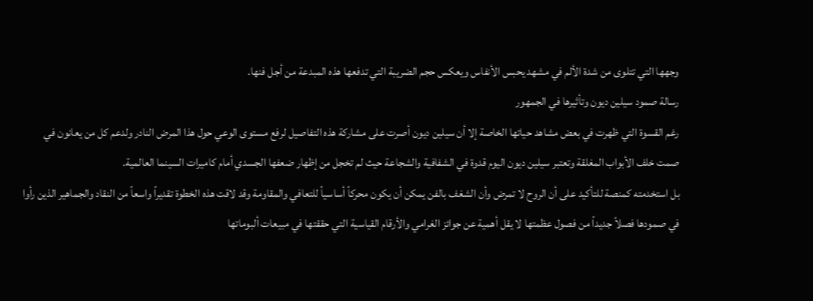وجهها التي تتلوى من شدة الألم في مشهد يحبس الأنفاس ويعكس حجم الضريبة التي تدفعها هذه المبدعة من أجل فنها.
رسالة صمود سيلين ديون وتأثيرها في الجمهور
رغم القسوة التي ظهرت في بعض مشاهد حياتها الخاصة إلا أن سيلين ديون أصرت على مشاركة هذه التفاصيل لرفع مستوى الوعي حول هذا المرض النادر ولدعم كل من يعانون في صمت خلف الأبواب المغلقة وتعتبر سيلين ديون اليوم قدوة في الشفافية والشجاعة حيث لم تخجل من إظهار ضعفها الجسدي أمام كاميرات السينما العالمية.
بل استخدمته كمنصة للتأكيد على أن الروح لا تمرض وأن الشغف بالفن يمكن أن يكون محركاً أساسياً للتعافي والمقاومة وقد لاقت هذه الخطوة تقديراً واسعاً من النقاد والجماهير الذين رأوا في صمودها فصلاً جديداً من فصول عظمتها لا يقل أهمية عن جوائز الغرامي والأرقام القياسية التي حققتها في مبيعات ألبوماتها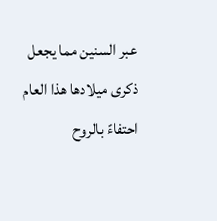عبر السنين مما يجعل ذكرى ميلادها هذا العام احتفاءً بالروح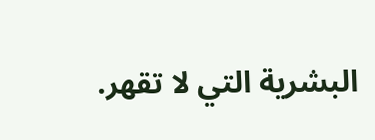البشرية التي لا تقهر.